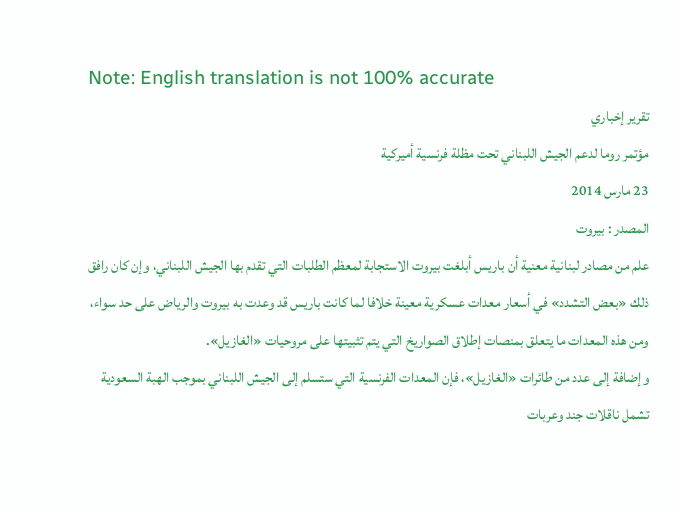Note: English translation is not 100% accurate
تقرير إخباري
مؤتمر روما لدعم الجيش اللبناني تحت مظلة فرنسية أميركية
23 مارس 2014
المصدر : بيروت
علم من مصادر لبنانية معنية أن باريس أبلغت بيروت الاستجابة لمعظم الطلبات التي تقدم بها الجيش اللبناني، وإن كان رافق ذلك «بعض التشدد» في أسعار معدات عسكرية معينة خلافا لما كانت باريس قد وعدت به بيروت والرياض على حد سواء، ومن هذه المعدات ما يتعلق بمنصات إطلاق الصواريخ التي يتم تثبيتها على مروحيات «الغازيل».
وإضافة إلى عدد من طائرات «الغازيل»، فإن المعدات الفرنسية التي ستسلم إلى الجيش اللبناني بموجب الهبة السعودية تشمل ناقلات جند وعربات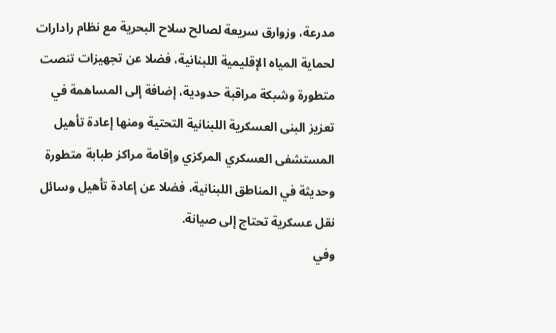مدرعة، وزوارق سريعة لصالح سلاح البحرية مع نظام رادارات لحماية المياه الإقليمية اللبنانية، فضلا عن تجهيزات تنصت متطورة وشبكة مراقبة حدودية، إضافة إلى المساهمة في تعزيز البنى العسكرية اللبنانية التحتية ومنها إعادة تأهيل المستشفى العسكري المركزي وإقامة مراكز طبابة متطورة وحديثة في المناطق اللبنانية، فضلا عن إعادة تأهيل وسائل نقل عسكرية تحتاج إلى صيانة.
وفي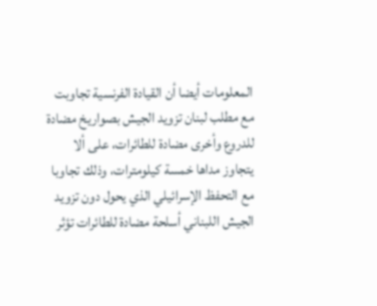المعلومات أيضا أن القيادة الفرنسية تجاوبت مع مطلب لبنان تزويد الجيش بصواريخ مضادة للدروع وأخرى مضادة للطائرات، على ألا يتجاوز مداها خمسة كيلومترات، وذلك تجاوبا مع التحفظ الإسرائيلي الذي يحول دون تزويد الجيش اللبناني أسلحة مضادة للطائرات تؤثر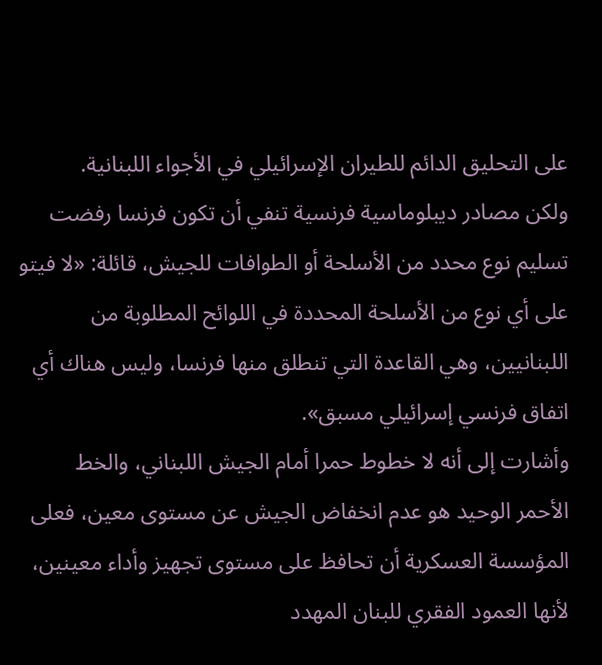على التحليق الدائم للطيران الإسرائيلي في الأجواء اللبنانية.
ولكن مصادر ديبلوماسية فرنسية تنفي أن تكون فرنسا رفضت تسليم نوع محدد من الأسلحة أو الطوافات للجيش، قائلة: «لا فيتو على أي نوع من الأسلحة المحددة في اللوائح المطلوبة من اللبنانيين، وهي القاعدة التي تنطلق منها فرنسا، وليس هناك أي اتفاق فرنسي إسرائيلي مسبق».
وأشارت إلى أنه لا خطوط حمرا أمام الجيش اللبناني، والخط الأحمر الوحيد هو عدم انخفاض الجيش عن مستوى معين، فعلى المؤسسة العسكرية أن تحافظ على مستوى تجهيز وأداء معينين، لأنها العمود الفقري للبنان المهدد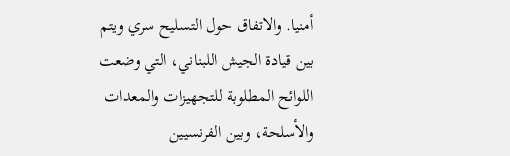أمنيا. والاتفاق حول التسليح سري ويتم بين قيادة الجيش اللبناني، التي وضعت اللوائح المطلوبة للتجهيزات والمعدات والأسلحة، وبين الفرنسيين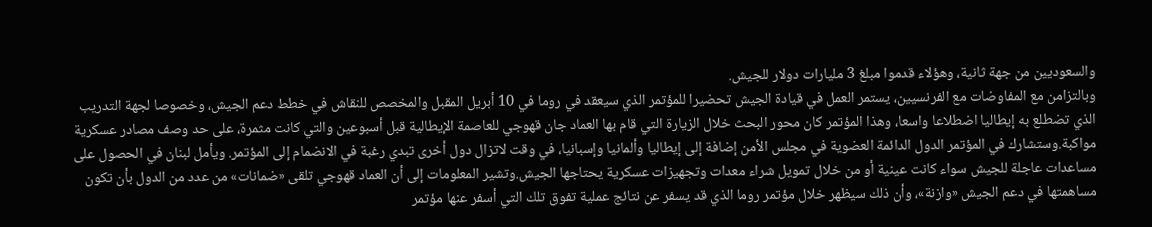والسعوديين من جهة ثانية، وهؤلاء قدموا مبلغ 3 مليارات دولار للجيش.
وبالتزامن مع المفاوضات مع الفرنسيين، يستمر العمل في قيادة الجيش تحضيرا للمؤتمر الذي سيعقد في روما في 10 أبريل المقبل والمخصص للنقاش في خطط دعم الجيش، وخصوصا لجهة التدريب الذي تضطلع به إيطاليا اضطلاعا واسعا، وهذا المؤتمر كان محور البحث خلال الزيارة التي قام بها العماد جان قهوجي للعاصمة الإيطالية قبل أسبوعين والتي كانت مثمرة، على حد وصف مصادر عسكرية مواكبة.وستشارك في المؤتمر الدول الدائمة العضوية في مجلس الأمن إضافة إلى إيطاليا وألمانيا وإسبانيا، في وقت لاتزال دول أخرى تبدي رغبة في الانضمام إلى المؤتمر. ويأمل لبنان في الحصول على مساعدات عاجلة للجيش سواء كانت عينية أو من خلال تمويل شراء معدات وتجهيزات عسكرية يحتاجها الجيش.وتشير المعلومات إلى أن العماد قهوجي تلقى «ضمانات» من عدد من الدول بأن تكون مساهمتها في دعم الجيش «وازنة»، وأن ذلك سيظهر خلال مؤتمر روما الذي قد يسفر عن نتائج عملية تفوق تلك التي أسفر عنها مؤتمر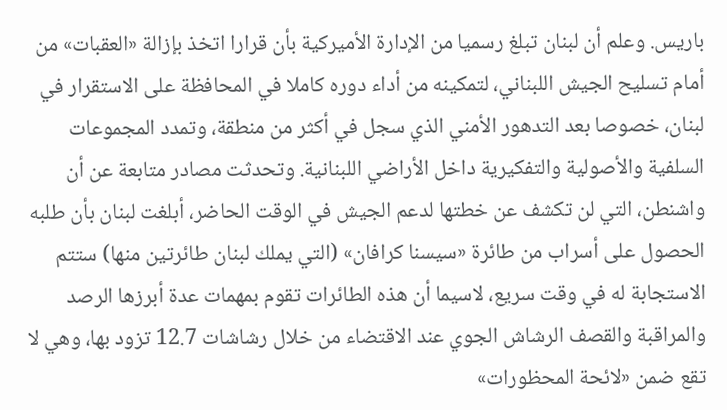باريس. وعلم أن لبنان تبلغ رسميا من الإدارة الأميركية بأن قرارا اتخذ بإزالة «العقبات» من أمام تسليح الجيش اللبناني، لتمكينه من أداء دوره كاملا في المحافظة على الاستقرار في لبنان، خصوصا بعد التدهور الأمني الذي سجل في أكثر من منطقة، وتمدد المجموعات السلفية والأصولية والتفكيرية داخل الأراضي اللبنانية. وتحدثت مصادر متابعة عن أن واشنطن، التي لن تكشف عن خطتها لدعم الجيش في الوقت الحاضر، أبلغت لبنان بأن طلبه الحصول على أسراب من طائرة «سيسنا كرافان» (التي يملك لبنان طائرتين منها) ستتم الاستجابة له في وقت سريع، لاسيما أن هذه الطائرات تقوم بمهمات عدة أبرزها الرصد والمراقبة والقصف الرشاش الجوي عند الاقتضاء من خلال رشاشات 12.7 تزود بها، وهي لا تقع ضمن «لائحة المحظورات»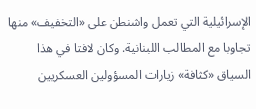الإسرائيلية التي تعمل واشنطن على «التخفيف» منها تجاوبا مع المطالب اللبنانية. وكان لافتا في هذا السياق «كثافة» زيارات المسؤولين العسكريين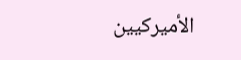الأميركيين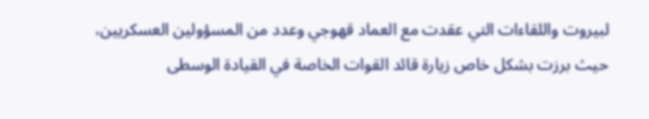لبيروت واللقاءات التي عقدت مع العماد قهوجي وعدد من المسؤولين العسكريين، حيث برزت بشكل خاص زيارة قائد القوات الخاصة في القيادة الوسطى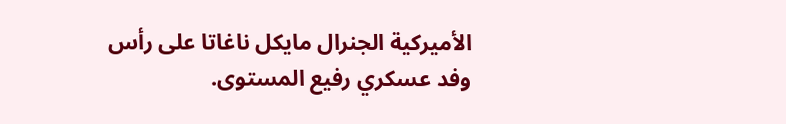الأميركية الجنرال مايكل ناغاتا على رأس وفد عسكري رفيع المستوى.